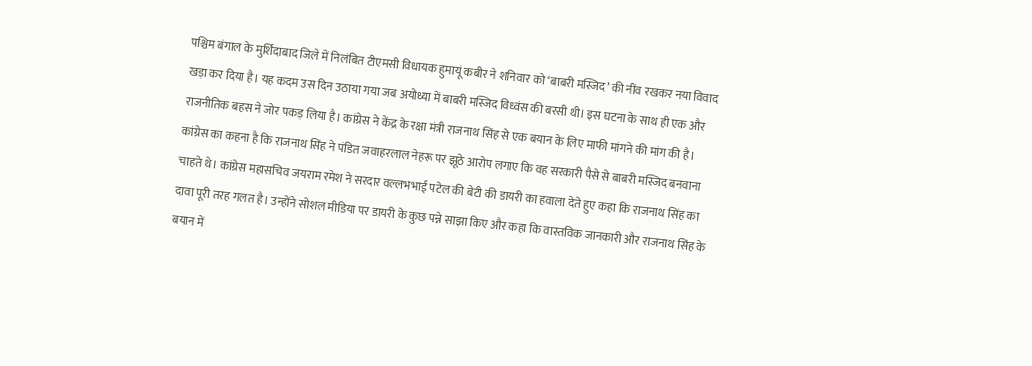पश्चिम बंगाल के मुर्शिदाबाद जिले में निलंबित टीएमसी विधायक हुमायूं कबीर ने शनिवार को ‘बाबरी मस्जिद’ की नींव रखकर नया विवाद खड़ा कर दिया है। यह कदम उस दिन उठाया गया जब अयोध्या में बाबरी मस्जिद विध्वंस की बरसी थी। इस घटना के साथ ही एक और राजनीतिक बहस ने जोर पकड़ लिया है। कांग्रेस ने केंद्र के रक्षा मंत्री राजनाथ सिंह से एक बयान के लिए माफी मांगने की मांग की है।
कांग्रेस का कहना है कि राजनाथ सिंह ने पंडित जवाहरलाल नेहरू पर झूठे आरोप लगाए कि वह सरकारी पैसे से बाबरी मस्जिद बनवाना चाहते थे। कांग्रेस महासचिव जयराम रमेश ने सरदार वल्लभभाई पटेल की बेटी की डायरी का हवाला देते हुए कहा कि राजनाथ सिंह का दावा पूरी तरह गलत है। उन्होंने सोशल मीडिया पर डायरी के कुछ पन्ने साझा किए और कहा कि वास्तविक जानकारी और राजनाथ सिंह के बयान में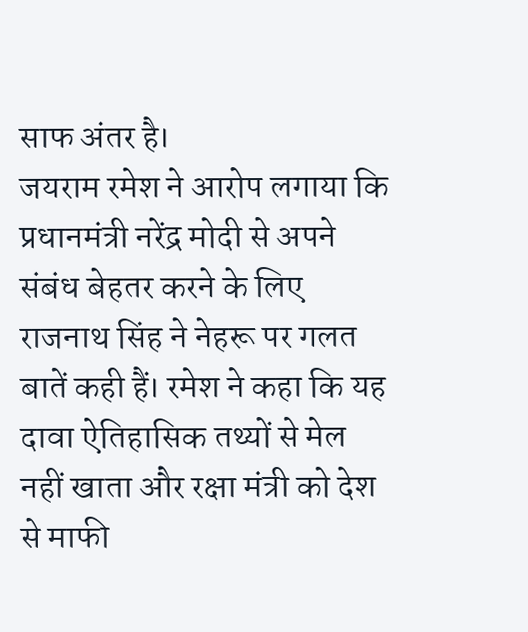साफ अंतर है।
जयराम रमेश ने आरोप लगाया कि प्रधानमंत्री नरेंद्र मोदी से अपने संबंध बेहतर करने के लिए राजनाथ सिंह ने नेहरू पर गलत बातें कही हैं। रमेश ने कहा कि यह दावा ऐतिहासिक तथ्यों से मेल नहीं खाता और रक्षा मंत्री को देश से माफी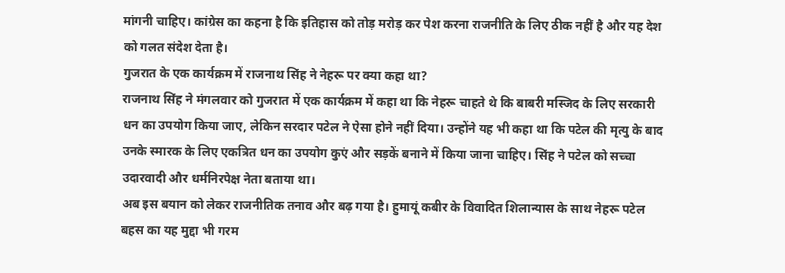मांगनी चाहिए। कांग्रेस का कहना है कि इतिहास को तोड़ मरोड़ कर पेश करना राजनीति के लिए ठीक नहीं है और यह देश को गलत संदेश देता है।
गुजरात के एक कार्यक्रम में राजनाथ सिंह ने नेहरू पर क्या कहा था?
राजनाथ सिंह ने मंगलवार को गुजरात में एक कार्यक्रम में कहा था कि नेहरू चाहते थे कि बाबरी मस्जिद के लिए सरकारी धन का उपयोग किया जाए, लेकिन सरदार पटेल ने ऐसा होने नहीं दिया। उन्होंने यह भी कहा था कि पटेल की मृत्यु के बाद उनके स्मारक के लिए एकत्रित धन का उपयोग कुएं और सड़कें बनाने में किया जाना चाहिए। सिंह ने पटेल को सच्चा उदारवादी और धर्मनिरपेक्ष नेता बताया था।
अब इस बयान को लेकर राजनीतिक तनाव और बढ़ गया है। हुमायूं कबीर के विवादित शिलान्यास के साथ नेहरू पटेल बहस का यह मुद्दा भी गरम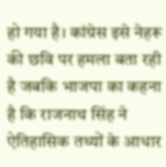हो गया है। कांग्रेस इसे नेहरू की छवि पर हमला बता रही है जबकि भाजपा का कहना है कि राजनाथ सिंह ने ऐतिहासिक तथ्यों के आधार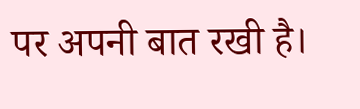पर अपनी बात रखी है।